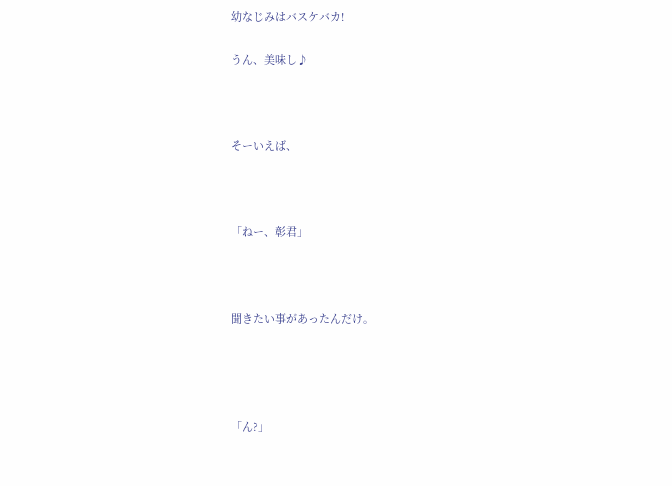幼なじみはバスケバカ!

うん、美味し♪



そーいえば、



「ねー、彰君」



聞きたい事があったんだけ。




「ん?」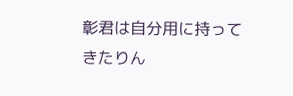彰君は自分用に持ってきたりん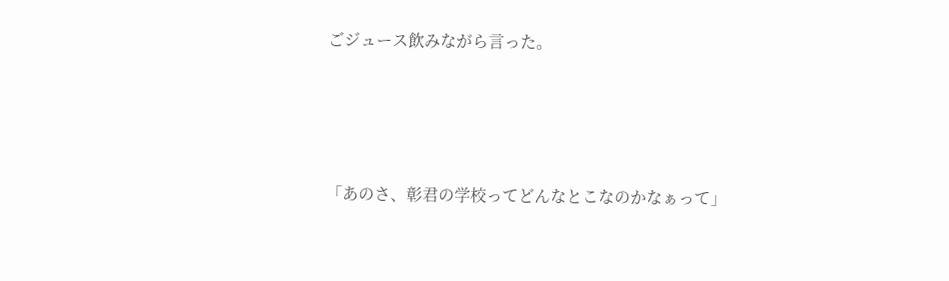ごジュース飲みながら言った。




「あのさ、彰君の学校ってどんなとこなのかなぁって」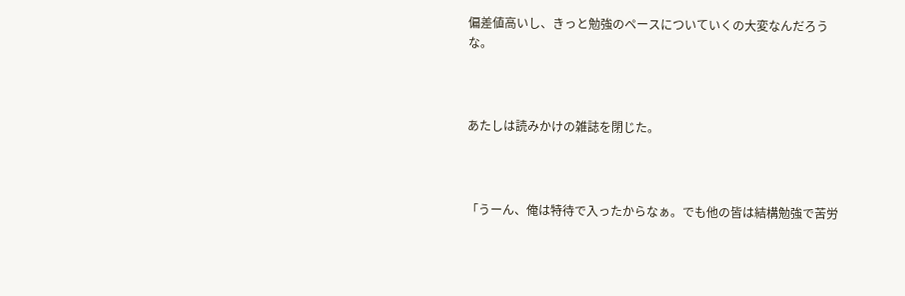偏差値高いし、きっと勉強のペースについていくの大変なんだろうな。



あたしは読みかけの雑誌を閉じた。



「うーん、俺は特待で入ったからなぁ。でも他の皆は結構勉強で苦労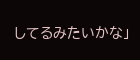してるみたいかな」